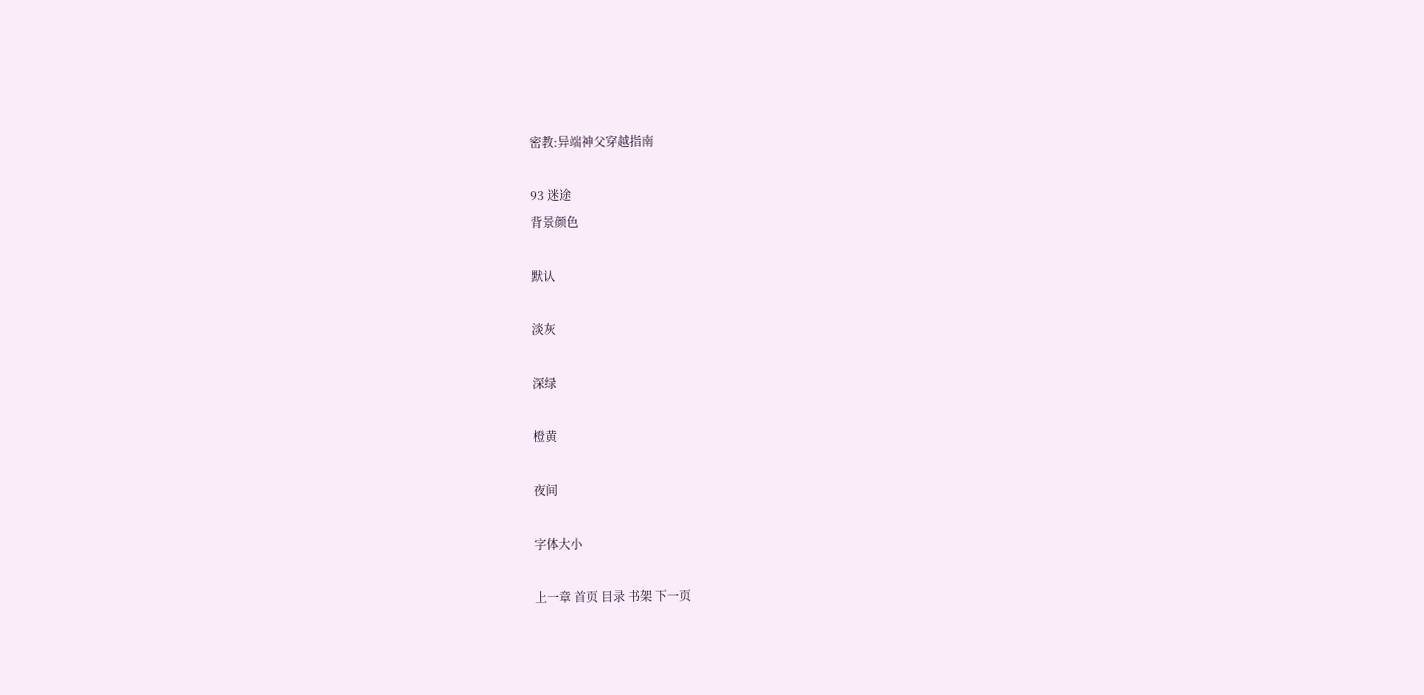密教:异端神父穿越指南

93 迷途
背景颜色

默认

淡灰

深绿

橙黄

夜间

字体大小

上一章 首页 目录 书架 下一页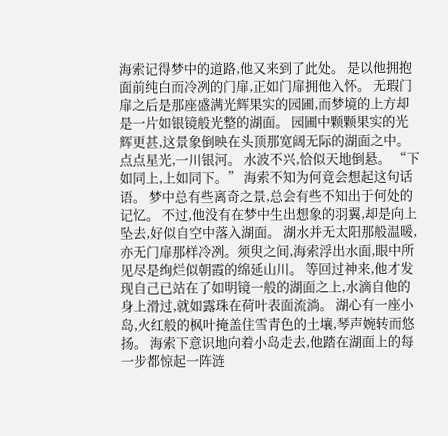海索记得梦中的道路,他又来到了此处。 是以他拥抱面前纯白而冷冽的门扉,正如门扉拥他入怀。 无瑕门扉之后是那座盛满光辉果实的园圃,而梦境的上方却是一片如银镜般光整的湖面。 园圃中颗颗果实的光辉更甚,这景象倒映在头顶那宽阔无际的湖面之中。 点点星光,一川银河。 水波不兴,恰似天地倒悬。 “下如同上,上如同下。” 海索不知为何竟会想起这句话语。 梦中总有些离奇之景,总会有些不知出于何处的记忆。 不过,他没有在梦中生出想象的羽翼,却是向上坠去,好似自空中落入湖面。 湖水并无太阳那般温暖,亦无门扉那样冷冽。须臾之间,海索浮出水面,眼中所见尽是绚烂似朝霞的绵延山川。 等回过神来,他才发现自己已站在了如明镜一般的湖面之上,水滴自他的身上滑过,就如露珠在荷叶表面流淌。 湖心有一座小岛,火红般的枫叶掩盖住雪青色的土壤,琴声婉转而悠扬。 海索下意识地向着小岛走去,他踏在湖面上的每一步都惊起一阵涟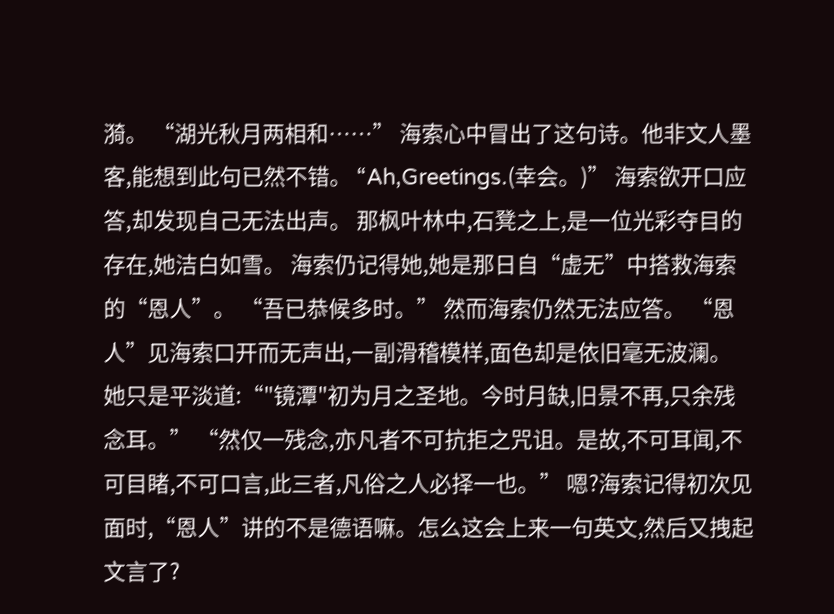漪。 “湖光秋月两相和……” 海索心中冒出了这句诗。他非文人墨客,能想到此句已然不错。 “Ah,Greetings.(幸会。)” 海索欲开口应答,却发现自己无法出声。 那枫叶林中,石凳之上,是一位光彩夺目的存在,她洁白如雪。 海索仍记得她,她是那日自“虚无”中搭救海索的“恩人”。 “吾已恭候多时。” 然而海索仍然无法应答。 “恩人”见海索口开而无声出,一副滑稽模样,面色却是依旧毫无波澜。 她只是平淡道:“"镜潭"初为月之圣地。今时月缺,旧景不再,只余残念耳。” “然仅一残念,亦凡者不可抗拒之咒诅。是故,不可耳闻,不可目睹,不可口言,此三者,凡俗之人必择一也。” 嗯?海索记得初次见面时,“恩人”讲的不是德语嘛。怎么这会上来一句英文,然后又拽起文言了?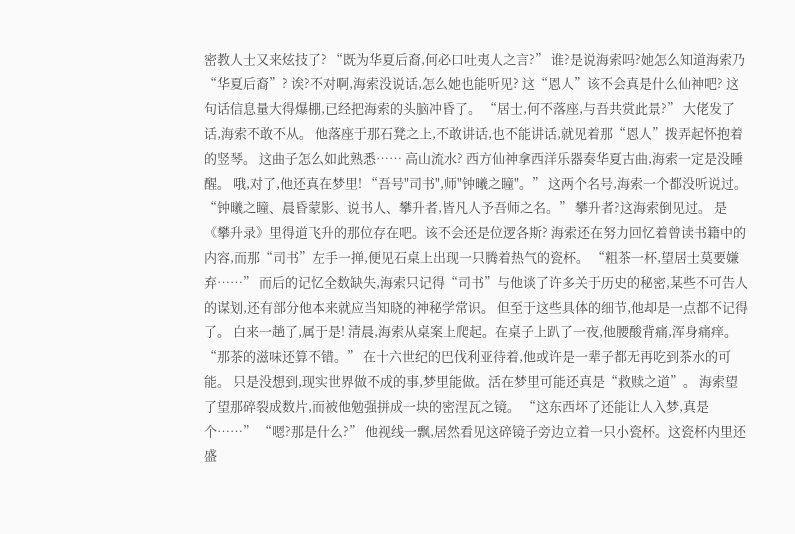密教人士又来炫技了? “既为华夏后裔,何必口吐夷人之言?” 谁?是说海索吗?她怎么知道海索乃“华夏后裔”? 诶?不对啊,海索没说话,怎么她也能听见? 这“恩人”该不会真是什么仙神吧? 这句话信息量大得爆棚,已经把海索的头脑冲昏了。 “居士,何不落座,与吾共赏此景?” 大佬发了话,海索不敢不从。 他落座于那石凳之上,不敢讲话,也不能讲话,就见着那“恩人”拨弄起怀抱着的竖琴。 这曲子怎么如此熟悉…… 高山流水? 西方仙神拿西洋乐器奏华夏古曲,海索一定是没睡醒。 哦,对了,他还真在梦里! “吾号"司书",师"钟曦之瞳"。” 这两个名号,海索一个都没听说过。 “钟曦之瞳、晨昏蒙影、说书人、攀升者,皆凡人予吾师之名。” 攀升者?这海索倒见过。 是《攀升录》里得道飞升的那位存在吧。该不会还是位逻各斯? 海索还在努力回忆着曾读书籍中的内容,而那“司书”左手一掸,便见石桌上出现一只腾着热气的瓷杯。 “粗茶一杯,望居士莫要嫌弃……” 而后的记忆全数缺失,海索只记得“司书”与他谈了许多关于历史的秘密,某些不可告人的谋划,还有部分他本来就应当知晓的神秘学常识。 但至于这些具体的细节,他却是一点都不记得了。 白来一趟了,属于是! 清晨,海索从桌案上爬起。在桌子上趴了一夜,他腰酸背痛,浑身痛痒。 “那茶的滋味还算不错。” 在十六世纪的巴伐利亚待着,他或许是一辈子都无再吃到茶水的可能。 只是没想到,现实世界做不成的事,梦里能做。活在梦里可能还真是“救赎之道”。 海索望了望那碎裂成数片,而被他勉强拼成一块的密涅瓦之镜。 “这东西坏了还能让人入梦,真是个……” “嗯?那是什么?” 他视线一飘,居然看见这碎镜子旁边立着一只小瓷杯。这瓷杯内里还盛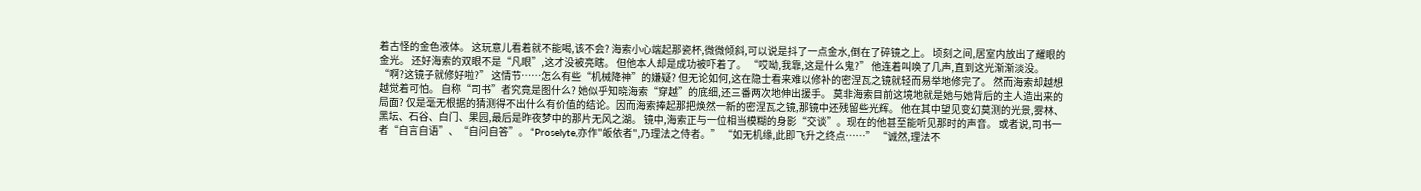着古怪的金色液体。 这玩意儿看着就不能喝,该不会? 海索小心端起那瓷杯,微微倾斜,可以说是抖了一点金水,倒在了碎镜之上。 顷刻之间,居室内放出了耀眼的金光。 还好海索的双眼不是“凡眼”,这才没被亮瞎。 但他本人却是成功被吓着了。 “哎呦,我靠,这是什么鬼?” 他连着叫唤了几声,直到这光渐渐淡没。 “啊?这镜子就修好啦?” 这情节……怎么有些“机械降神”的嫌疑? 但无论如何,这在隐士看来难以修补的密涅瓦之镜就轻而易举地修完了。 然而海索却越想越觉着可怕。 自称“司书”者究竟是图什么? 她似乎知晓海索“穿越”的底细,还三番两次地伸出援手。 莫非海索目前这境地就是她与她背后的主人造出来的局面? 仅是毫无根据的猜测得不出什么有价值的结论。因而海索捧起那把焕然一新的密涅瓦之镜,那镜中还残留些光辉。 他在其中望见变幻莫测的光景,雾林、黑坛、石谷、白门、果园,最后是昨夜梦中的那片无风之湖。 镜中,海索正与一位相当模糊的身影“交谈”。现在的他甚至能听见那时的声音。 或者说,司书一者“自言自语”、“自问自答”。 “Proselyte,亦作"皈依者",乃理法之侍者。” “如无机缘,此即飞升之终点……” “诚然,理法不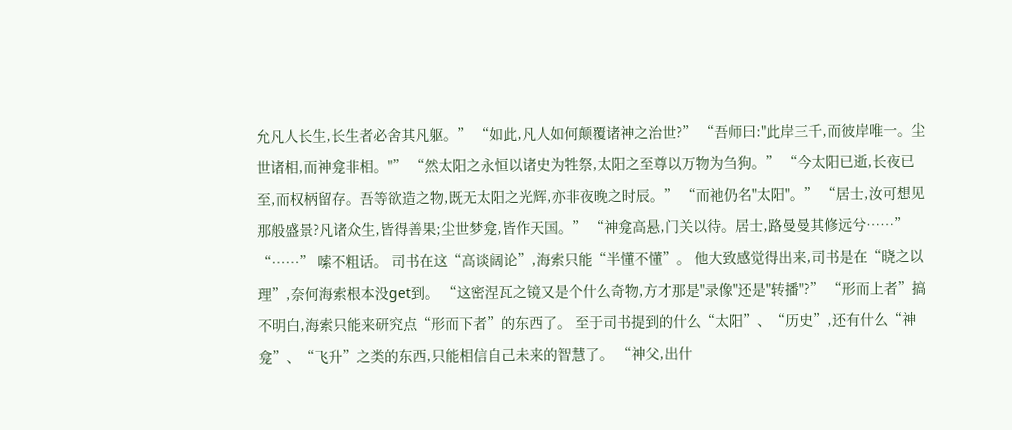允凡人长生,长生者必舍其凡躯。” “如此,凡人如何颠覆诸神之治世?” “吾师曰:"此岸三千,而彼岸唯一。尘世诸相,而神龛非相。"” “然太阳之永恒以诸史为牲祭,太阳之至尊以万物为刍狗。” “今太阳已逝,长夜已至,而权柄留存。吾等欲造之物,既无太阳之光辉,亦非夜晚之时辰。” “而祂仍名"太阳"。” “居士,汝可想见那般盛景?凡诸众生,皆得善果;尘世梦龛,皆作天国。” “神龛高悬,门关以待。居士,路曼曼其修远兮……” “……” 嗦不粗话。 司书在这“高谈阔论”,海索只能“半懂不懂”。 他大致感觉得出来,司书是在“晓之以理”,奈何海索根本没get到。 “这密涅瓦之镜又是个什么奇物,方才那是"录像"还是"转播"?” “形而上者”搞不明白,海索只能来研究点“形而下者”的东西了。 至于司书提到的什么“太阳”、“历史”,还有什么“神龛”、“飞升”之类的东西,只能相信自己未来的智慧了。 “神父,出什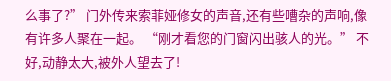么事了?” 门外传来索菲娅修女的声音,还有些嘈杂的声响,像有许多人聚在一起。 “刚才看您的门窗闪出骇人的光。” 不好,动静太大,被外人望去了!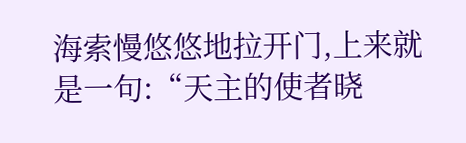海索慢悠悠地拉开门,上来就是一句:“天主的使者晓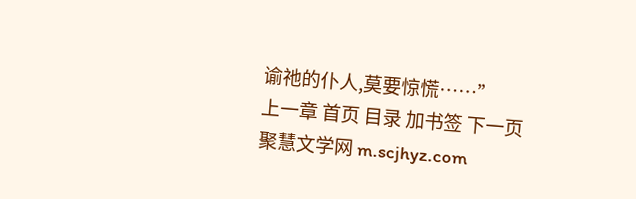谕祂的仆人,莫要惊慌……”
上一章 首页 目录 加书签 下一页
聚慧文学网 m.scjhyz.com